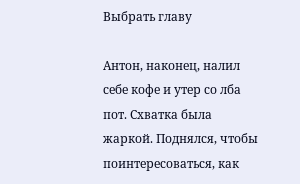Выбрать главу

Антон, наконец, налил себе кофе и утер со лба пот. Схватка была жаркой. Поднялся, чтобы поинтересоваться, как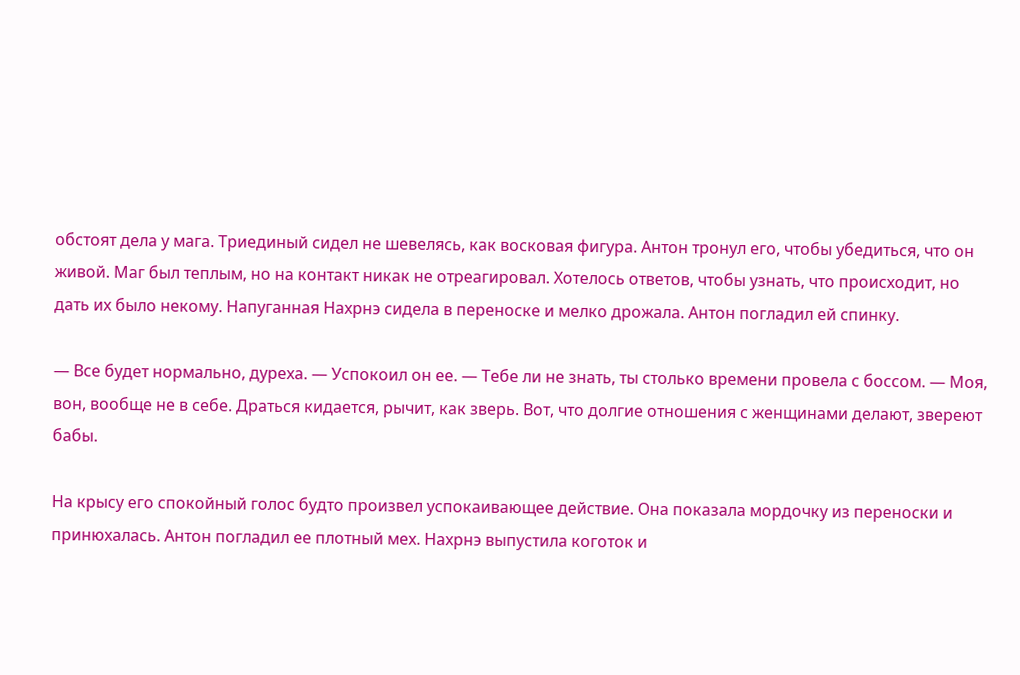обстоят дела у мага. Триединый сидел не шевелясь, как восковая фигура. Антон тронул его, чтобы убедиться, что он живой. Маг был теплым, но на контакт никак не отреагировал. Хотелось ответов, чтобы узнать, что происходит, но дать их было некому. Напуганная Нахрнэ сидела в переноске и мелко дрожала. Антон погладил ей спинку.

— Все будет нормально, дуреха. — Успокоил он ее. — Тебе ли не знать, ты столько времени провела с боссом. — Моя, вон, вообще не в себе. Драться кидается, рычит, как зверь. Вот, что долгие отношения с женщинами делают, звереют бабы.

На крысу его спокойный голос будто произвел успокаивающее действие. Она показала мордочку из переноски и принюхалась. Антон погладил ее плотный мех. Нахрнэ выпустила коготок и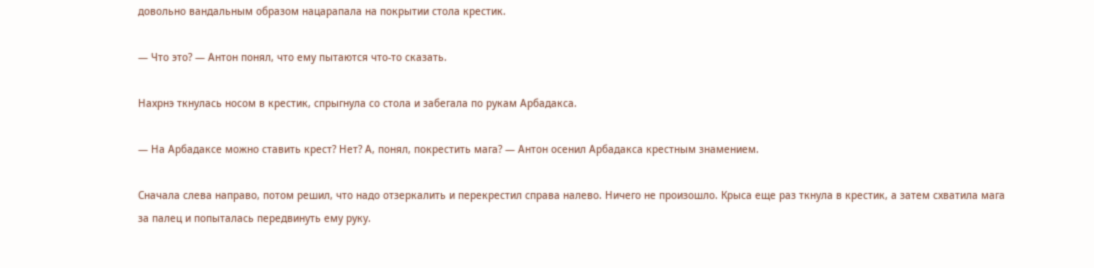довольно вандальным образом нацарапала на покрытии стола крестик.

— Что это? — Антон понял, что ему пытаются что-то сказать.

Нахрнэ ткнулась носом в крестик, спрыгнула со стола и забегала по рукам Арбадакса.

— На Арбадаксе можно ставить крест? Нет? А, понял, покрестить мага? — Антон осенил Арбадакса крестным знамением.

Сначала слева направо, потом решил, что надо отзеркалить и перекрестил справа налево. Ничего не произошло. Крыса еще раз ткнула в крестик, а затем схватила мага за палец и попыталась передвинуть ему руку.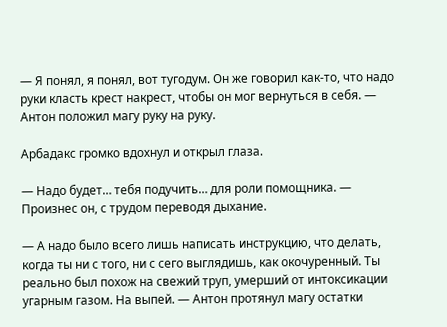— Я понял, я понял, вот тугодум. Он же говорил как-то, что надо руки класть крест накрест, чтобы он мог вернуться в себя. — Антон положил магу руку на руку.

Арбадакс громко вдохнул и открыл глаза.

— Надо будет… тебя подучить… для роли помощника. — Произнес он, с трудом переводя дыхание.

— А надо было всего лишь написать инструкцию, что делать, когда ты ни с того, ни с сего выглядишь, как окочуренный. Ты реально был похож на свежий труп, умерший от интоксикации угарным газом. На выпей. — Антон протянул магу остатки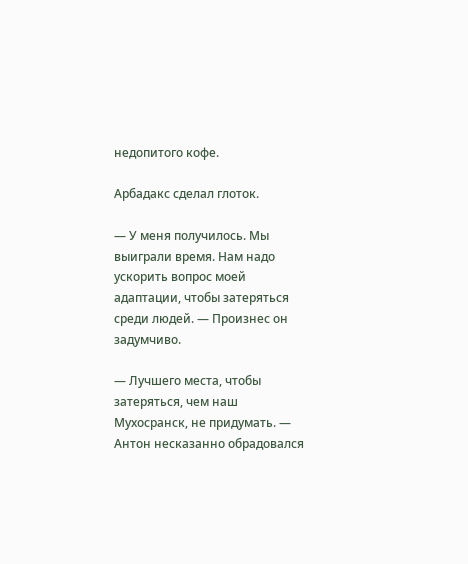недопитого кофе.

Арбадакс сделал глоток.

— У меня получилось. Мы выиграли время. Нам надо ускорить вопрос моей адаптации, чтобы затеряться среди людей. — Произнес он задумчиво.

— Лучшего места, чтобы затеряться, чем наш Мухосранск, не придумать. — Антон несказанно обрадовался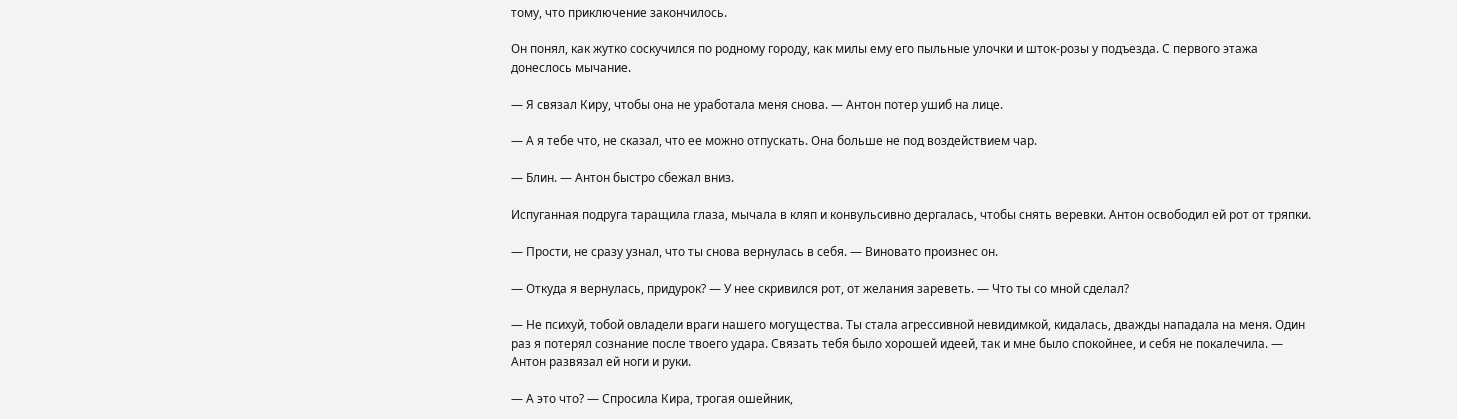тому, что приключение закончилось.

Он понял, как жутко соскучился по родному городу, как милы ему его пыльные улочки и шток-розы у подъезда. С первого этажа донеслось мычание.

— Я связал Киру, чтобы она не уработала меня снова. — Антон потер ушиб на лице.

— А я тебе что, не сказал, что ее можно отпускать. Она больше не под воздействием чар.

— Блин. — Антон быстро сбежал вниз.

Испуганная подруга таращила глаза, мычала в кляп и конвульсивно дергалась, чтобы снять веревки. Антон освободил ей рот от тряпки.

— Прости, не сразу узнал, что ты снова вернулась в себя. — Виновато произнес он.

— Откуда я вернулась, придурок? — У нее скривился рот, от желания зареветь. — Что ты со мной сделал?

— Не психуй, тобой овладели враги нашего могущества. Ты стала агрессивной невидимкой, кидалась, дважды нападала на меня. Один раз я потерял сознание после твоего удара. Связать тебя было хорошей идеей, так и мне было спокойнее, и себя не покалечила. — Антон развязал ей ноги и руки.

— А это что? — Спросила Кира, трогая ошейник,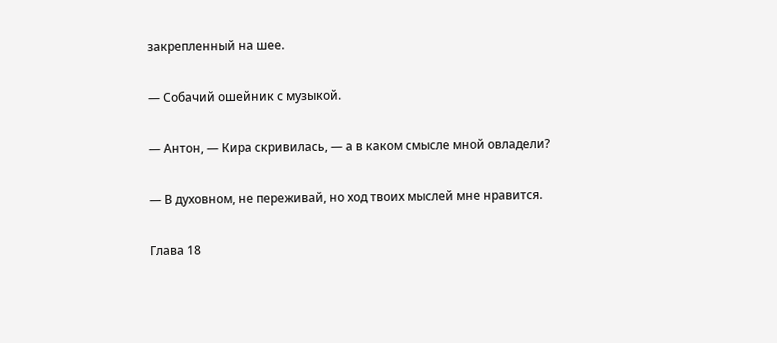закрепленный на шее.

— Собачий ошейник с музыкой.

— Антон, — Кира скривилась, — а в каком смысле мной овладели?

— В духовном, не переживай, но ход твоих мыслей мне нравится.

Глава 18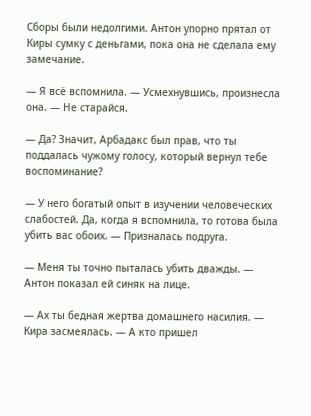Сборы были недолгими. Антон упорно прятал от Киры сумку с деньгами, пока она не сделала ему замечание.

— Я всё вспомнила. — Усмехнувшись, произнесла она. — Не старайся.

— Да? Значит, Арбадакс был прав, что ты поддалась чужому голосу, который вернул тебе воспоминание?

— У него богатый опыт в изучении человеческих слабостей. Да, когда я вспомнила, то готова была убить вас обоих. — Призналась подруга.

— Меня ты точно пыталась убить дважды. — Антон показал ей синяк на лице.

— Ах ты бедная жертва домашнего насилия. — Кира засмеялась. — А кто пришел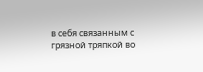в себя связанным с грязной тряпкой во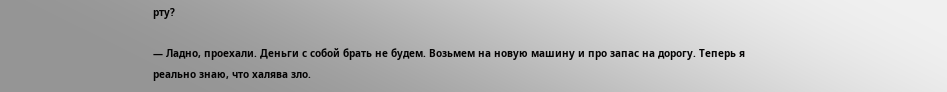рту?

— Ладно, проехали. Деньги с собой брать не будем. Возьмем на новую машину и про запас на дорогу. Теперь я реально знаю, что халява зло.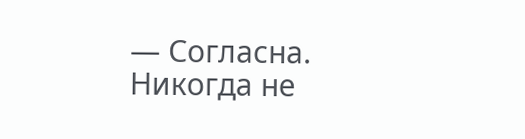— Согласна. Никогда не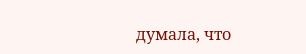думала, что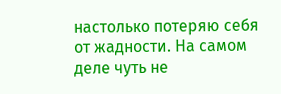настолько потеряю себя от жадности. На самом деле чуть не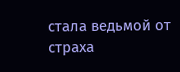стала ведьмой от страха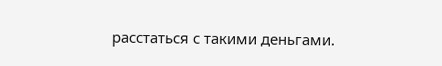расстаться с такими деньгами.